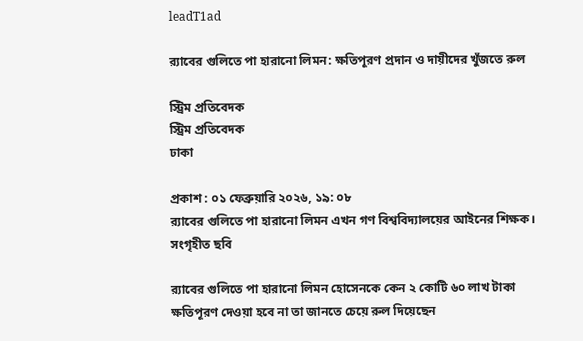leadT1ad

র‍্যাবের গুলিতে পা হারানো লিমন: ক্ষতিপূরণ প্রদান ও দায়ীদের খুঁজতে রুল

স্ট্রিম প্রতিবেদক
স্ট্রিম প্রতিবেদক
ঢাকা

প্রকাশ : ০১ ফেব্রুয়ারি ২০২৬, ১৯: ০৮
র‍্যাবের গুলিতে পা হারানো লিমন এখন গণ বিশ্ববিদ্যালয়ের আইনের শিক্ষক। সংগৃহীত ছবি

র‍্যাবের গুলিতে পা হারানো লিমন হোসেনকে কেন ২ কোটি ৬০ লাখ টাকা ক্ষতিপূরণ দেওয়া হবে না তা জানতে চেয়ে রুল দিয়েছেন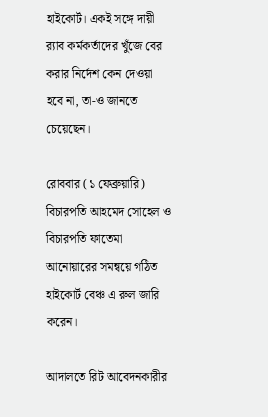হাইকোর্ট। একই সঙ্গে দায়ী র‍্যাব কর্মকর্তাদের খুঁজে বের করার নির্দেশ কেন দেওয়া হবে না, তা-ও জানতে চেয়েছেন।

রোববার (১ ফেব্রুয়ারি) বিচারপতি আহমেদ সোহেল ও বিচারপতি ফাতেমা আনোয়ারের সমন্বয়ে গঠিত হাইকোর্ট বেঞ্চ এ রুল জারি করেন।

আদালতে রিট আবেদনকারীর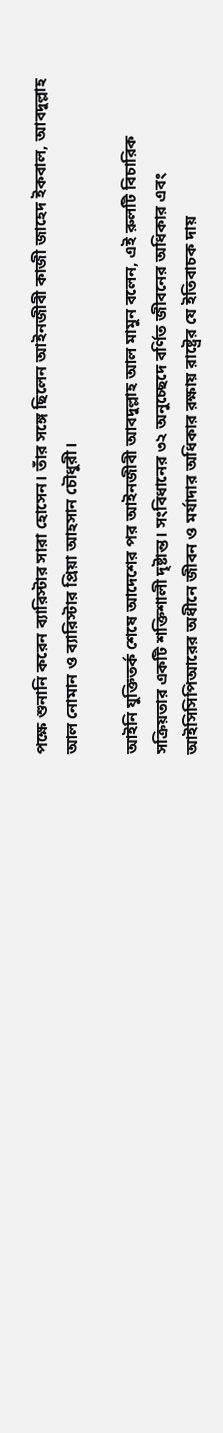পক্ষে শুনানি করেন ব্যারিস্টার সারা হোসেন। তাঁর সঙ্গে ছিলেন আইনজীবী কাজী জাহেদ ইকবাল, আবদুল্লাহ আল নোমান ও ব্যারিস্টার প্রিয়া আহসান চৌধুরী।

আইনি যুক্তিতর্ক শেষে আদেশের পর আইনজীবী আবদুল্লাহ আল মামুন বলেন, এই রুলটি বিচারিক সক্রিয়তার একটি শক্তিশালী দৃষ্টান্ত। সংবিধানের ৩২ অনুচ্ছেদে বর্ণিত জীবনের অধিকার এবং আইসিসিপিআরের অধীনে জীবন ও মর্যাদার অধিকার রক্ষায় রাষ্ট্রের যে ইতিবাচক দায়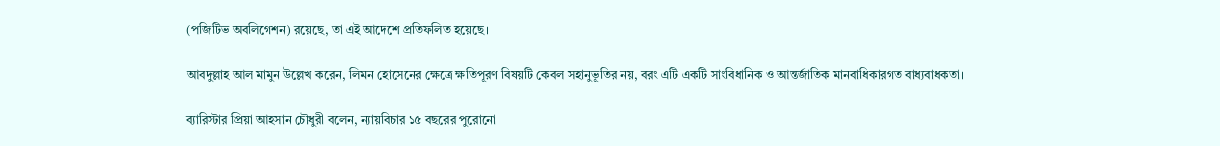(পজিটিভ অবলিগেশন) রয়েছে, তা এই আদেশে প্রতিফলিত হয়েছে।

আবদুল্লাহ আল মামুন উল্লেখ করেন, লিমন হোসেনের ক্ষেত্রে ক্ষতিপূরণ বিষয়টি কেবল সহানুভূতির নয়, বরং এটি একটি সাংবিধানিক ও আন্তর্জাতিক মানবাধিকারগত বাধ্যবাধকতা।

ব্যারিস্টার প্রিয়া আহসান চৌধুরী বলেন, ন্যায়বিচার ১৫ বছরের পুরোনো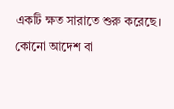একটি ক্ষত সারাতে শুরু করেছে। কোনো আদেশ বা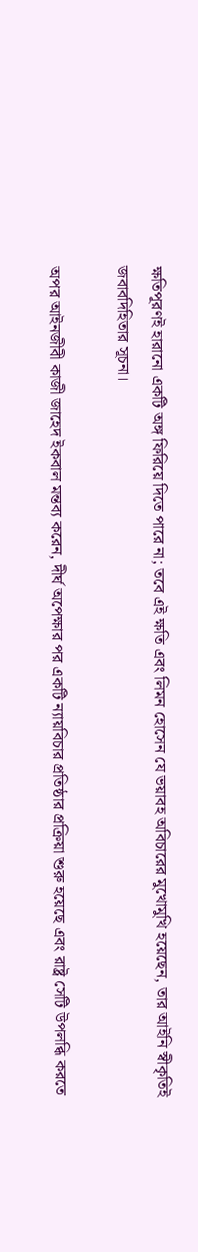ক্ষতিপূরণই হারানো একটি অঙ্গ ফিরিয়ে দিতে পারে না; তবে এই ক্ষতি এবং লিমন হোসেন যে ভয়াবহ অবিচারের মুখোমুখি হয়েছেন, তার আইনি স্বীকৃতিই জবাবদিহিতার সূচনা।

অপর আইনজীবী কাজী জাহেদ ইকবাল মন্তব্য করেন, দীর্ঘ অপেক্ষার পর একটি ন্যায়বিচার প্রতিষ্ঠার প্রক্রিয়া শুরু হয়েছে এবং রাষ্ট্র সেটি উপলব্ধি করতে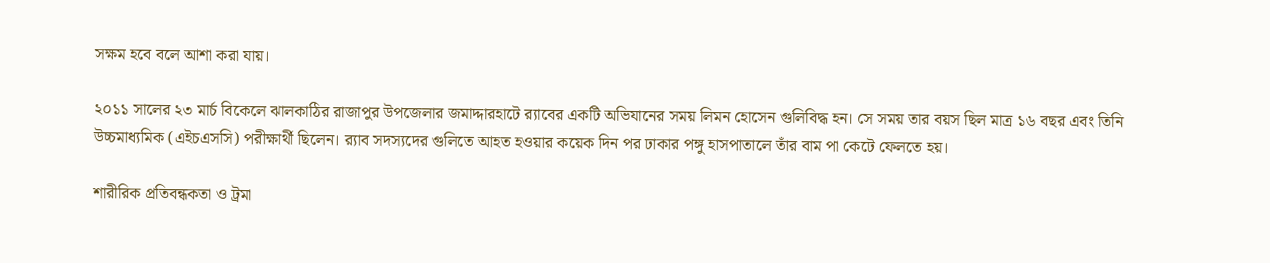সক্ষম হবে বলে আশা করা যায়।

২০১১ সালের ২৩ মার্চ বিকেলে ঝালকাঠির রাজাপুর উপজেলার জমাদ্দারহাটে র‍্যাবের একটি অভিযানের সময় লিমন হোসেন গুলিবিদ্ধ হন। সে সময় তার বয়স ছিল মাত্র ১৬ বছর এবং তিনি উচ্চমাধ্যমিক (এইচএসসি) পরীক্ষার্থী ছিলেন। র‍্যাব সদস্যদের গুলিতে আহত হওয়ার কয়েক দিন পর ঢাকার পঙ্গু হাসপাতালে তাঁর বাম পা কেটে ফেলতে হয়।

শারীরিক প্রতিবন্ধকতা ও ট্রমা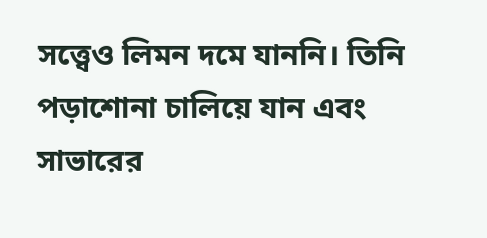সত্ত্বেও লিমন দমে যাননি। তিনি পড়াশোনা চালিয়ে যান এবং সাভারের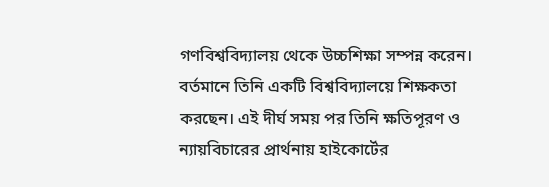গণবিশ্ববিদ্যালয় থেকে উচ্চশিক্ষা সম্পন্ন করেন। বর্তমানে তিনি একটি বিশ্ববিদ্যালয়ে শিক্ষকতা করছেন। এই দীর্ঘ সময় পর তিনি ক্ষতিপূরণ ও ন্যায়বিচারের প্রার্থনায় হাইকোর্টের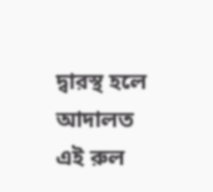দ্বারস্থ হলে আদালত এই রুল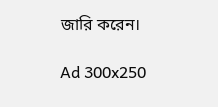জারি করেন।

Ad 300x250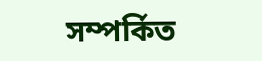সম্পর্কিত